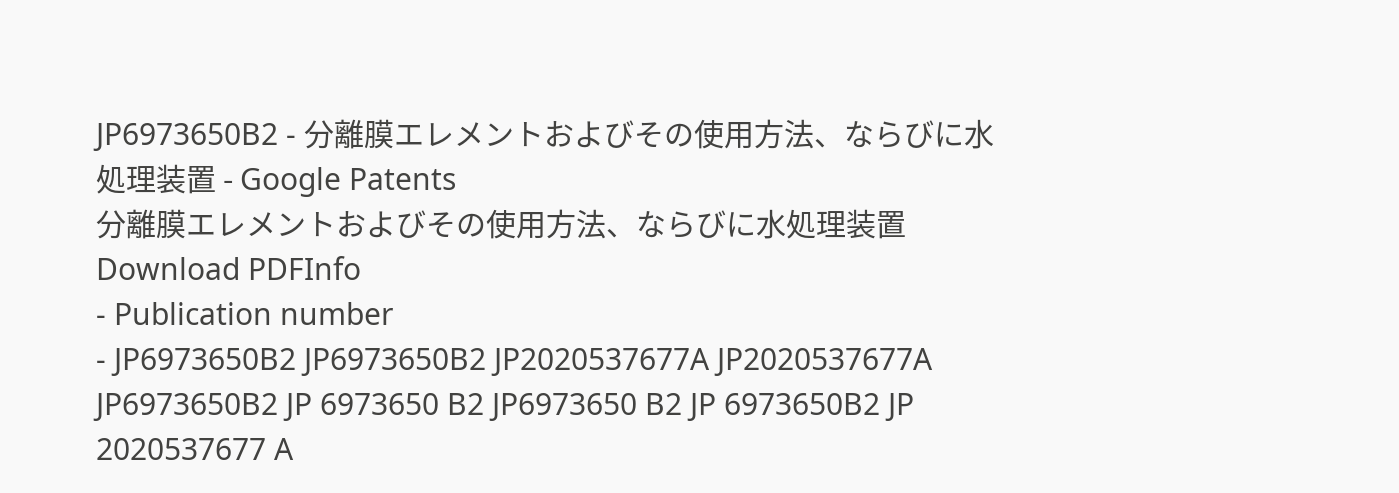JP6973650B2 - 分離膜エレメントおよびその使用方法、ならびに水処理装置 - Google Patents
分離膜エレメントおよびその使用方法、ならびに水処理装置 Download PDFInfo
- Publication number
- JP6973650B2 JP6973650B2 JP2020537677A JP2020537677A JP6973650B2 JP 6973650 B2 JP6973650 B2 JP 6973650B2 JP 2020537677 A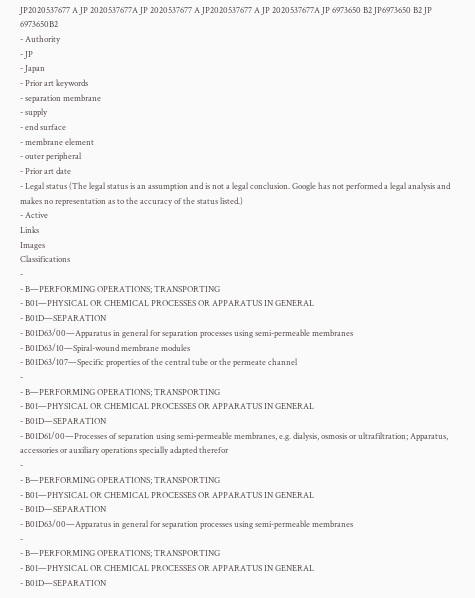JP2020537677 A JP 2020537677A JP 2020537677 A JP2020537677 A JP 2020537677A JP 6973650 B2 JP6973650 B2 JP 6973650B2
- Authority
- JP
- Japan
- Prior art keywords
- separation membrane
- supply
- end surface
- membrane element
- outer peripheral
- Prior art date
- Legal status (The legal status is an assumption and is not a legal conclusion. Google has not performed a legal analysis and makes no representation as to the accuracy of the status listed.)
- Active
Links
Images
Classifications
-
- B—PERFORMING OPERATIONS; TRANSPORTING
- B01—PHYSICAL OR CHEMICAL PROCESSES OR APPARATUS IN GENERAL
- B01D—SEPARATION
- B01D63/00—Apparatus in general for separation processes using semi-permeable membranes
- B01D63/10—Spiral-wound membrane modules
- B01D63/107—Specific properties of the central tube or the permeate channel
-
- B—PERFORMING OPERATIONS; TRANSPORTING
- B01—PHYSICAL OR CHEMICAL PROCESSES OR APPARATUS IN GENERAL
- B01D—SEPARATION
- B01D61/00—Processes of separation using semi-permeable membranes, e.g. dialysis, osmosis or ultrafiltration; Apparatus, accessories or auxiliary operations specially adapted therefor
-
- B—PERFORMING OPERATIONS; TRANSPORTING
- B01—PHYSICAL OR CHEMICAL PROCESSES OR APPARATUS IN GENERAL
- B01D—SEPARATION
- B01D63/00—Apparatus in general for separation processes using semi-permeable membranes
-
- B—PERFORMING OPERATIONS; TRANSPORTING
- B01—PHYSICAL OR CHEMICAL PROCESSES OR APPARATUS IN GENERAL
- B01D—SEPARATION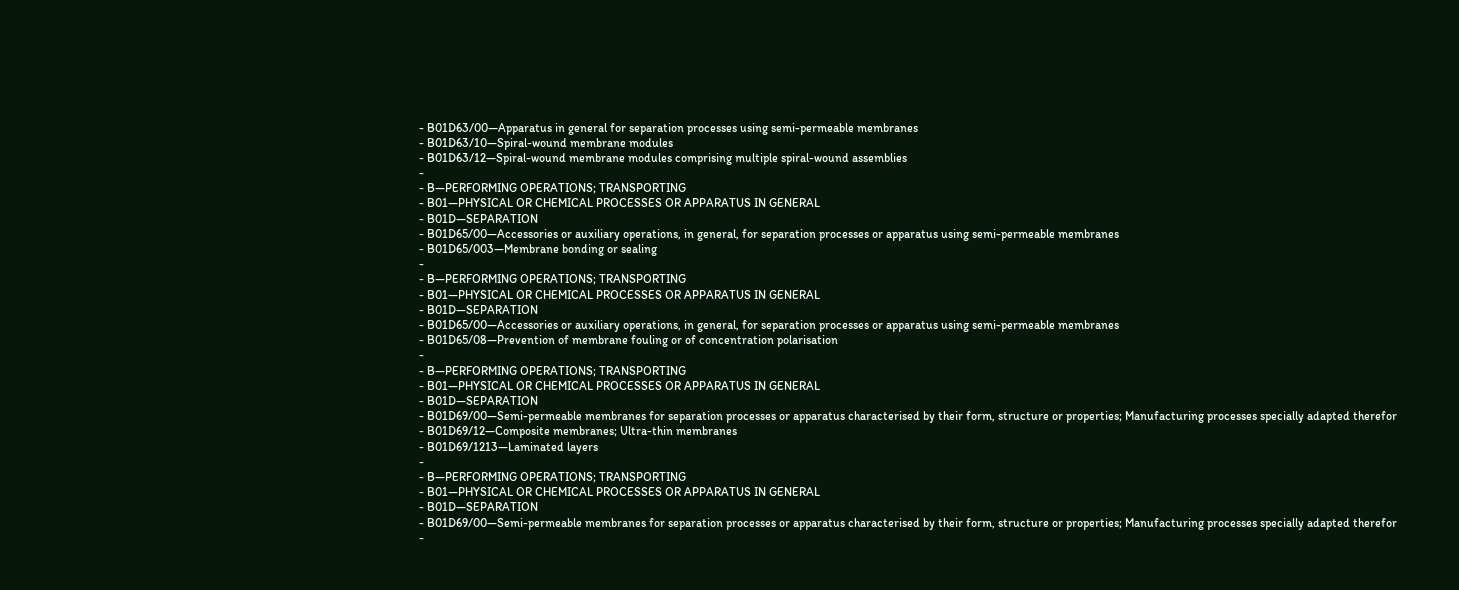- B01D63/00—Apparatus in general for separation processes using semi-permeable membranes
- B01D63/10—Spiral-wound membrane modules
- B01D63/12—Spiral-wound membrane modules comprising multiple spiral-wound assemblies
-
- B—PERFORMING OPERATIONS; TRANSPORTING
- B01—PHYSICAL OR CHEMICAL PROCESSES OR APPARATUS IN GENERAL
- B01D—SEPARATION
- B01D65/00—Accessories or auxiliary operations, in general, for separation processes or apparatus using semi-permeable membranes
- B01D65/003—Membrane bonding or sealing
-
- B—PERFORMING OPERATIONS; TRANSPORTING
- B01—PHYSICAL OR CHEMICAL PROCESSES OR APPARATUS IN GENERAL
- B01D—SEPARATION
- B01D65/00—Accessories or auxiliary operations, in general, for separation processes or apparatus using semi-permeable membranes
- B01D65/08—Prevention of membrane fouling or of concentration polarisation
-
- B—PERFORMING OPERATIONS; TRANSPORTING
- B01—PHYSICAL OR CHEMICAL PROCESSES OR APPARATUS IN GENERAL
- B01D—SEPARATION
- B01D69/00—Semi-permeable membranes for separation processes or apparatus characterised by their form, structure or properties; Manufacturing processes specially adapted therefor
- B01D69/12—Composite membranes; Ultra-thin membranes
- B01D69/1213—Laminated layers
-
- B—PERFORMING OPERATIONS; TRANSPORTING
- B01—PHYSICAL OR CHEMICAL PROCESSES OR APPARATUS IN GENERAL
- B01D—SEPARATION
- B01D69/00—Semi-permeable membranes for separation processes or apparatus characterised by their form, structure or properties; Manufacturing processes specially adapted therefor
-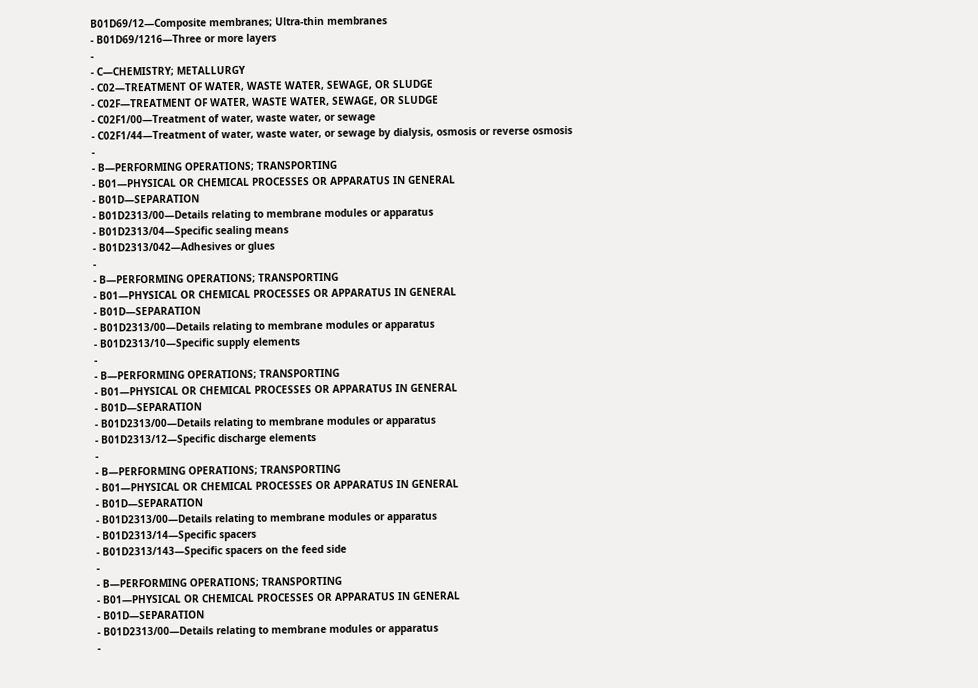B01D69/12—Composite membranes; Ultra-thin membranes
- B01D69/1216—Three or more layers
-
- C—CHEMISTRY; METALLURGY
- C02—TREATMENT OF WATER, WASTE WATER, SEWAGE, OR SLUDGE
- C02F—TREATMENT OF WATER, WASTE WATER, SEWAGE, OR SLUDGE
- C02F1/00—Treatment of water, waste water, or sewage
- C02F1/44—Treatment of water, waste water, or sewage by dialysis, osmosis or reverse osmosis
-
- B—PERFORMING OPERATIONS; TRANSPORTING
- B01—PHYSICAL OR CHEMICAL PROCESSES OR APPARATUS IN GENERAL
- B01D—SEPARATION
- B01D2313/00—Details relating to membrane modules or apparatus
- B01D2313/04—Specific sealing means
- B01D2313/042—Adhesives or glues
-
- B—PERFORMING OPERATIONS; TRANSPORTING
- B01—PHYSICAL OR CHEMICAL PROCESSES OR APPARATUS IN GENERAL
- B01D—SEPARATION
- B01D2313/00—Details relating to membrane modules or apparatus
- B01D2313/10—Specific supply elements
-
- B—PERFORMING OPERATIONS; TRANSPORTING
- B01—PHYSICAL OR CHEMICAL PROCESSES OR APPARATUS IN GENERAL
- B01D—SEPARATION
- B01D2313/00—Details relating to membrane modules or apparatus
- B01D2313/12—Specific discharge elements
-
- B—PERFORMING OPERATIONS; TRANSPORTING
- B01—PHYSICAL OR CHEMICAL PROCESSES OR APPARATUS IN GENERAL
- B01D—SEPARATION
- B01D2313/00—Details relating to membrane modules or apparatus
- B01D2313/14—Specific spacers
- B01D2313/143—Specific spacers on the feed side
-
- B—PERFORMING OPERATIONS; TRANSPORTING
- B01—PHYSICAL OR CHEMICAL PROCESSES OR APPARATUS IN GENERAL
- B01D—SEPARATION
- B01D2313/00—Details relating to membrane modules or apparatus
-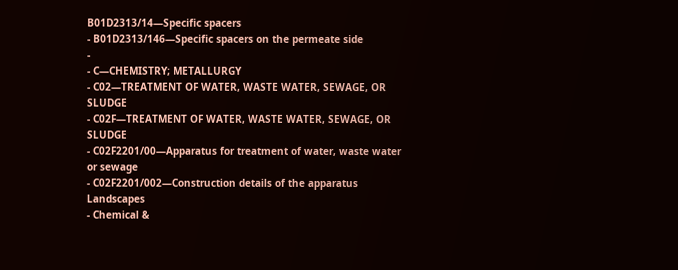B01D2313/14—Specific spacers
- B01D2313/146—Specific spacers on the permeate side
-
- C—CHEMISTRY; METALLURGY
- C02—TREATMENT OF WATER, WASTE WATER, SEWAGE, OR SLUDGE
- C02F—TREATMENT OF WATER, WASTE WATER, SEWAGE, OR SLUDGE
- C02F2201/00—Apparatus for treatment of water, waste water or sewage
- C02F2201/002—Construction details of the apparatus
Landscapes
- Chemical &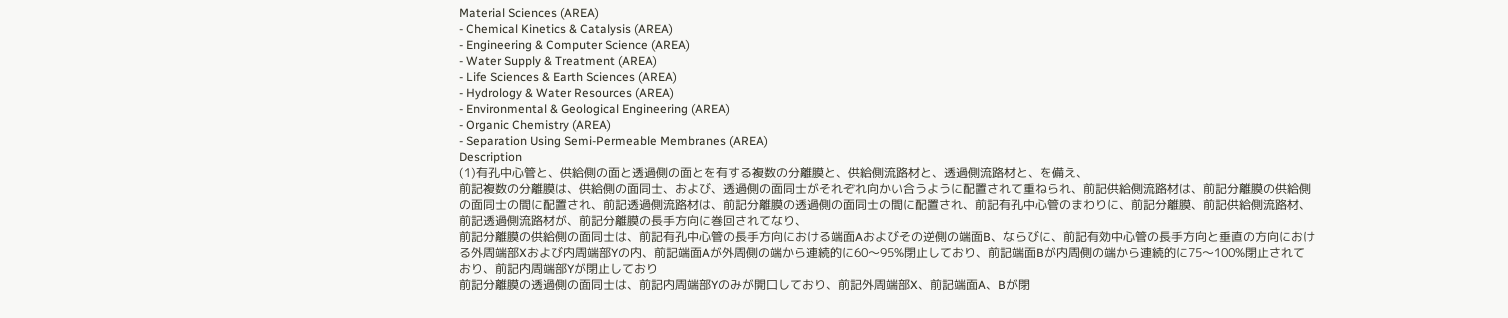Material Sciences (AREA)
- Chemical Kinetics & Catalysis (AREA)
- Engineering & Computer Science (AREA)
- Water Supply & Treatment (AREA)
- Life Sciences & Earth Sciences (AREA)
- Hydrology & Water Resources (AREA)
- Environmental & Geological Engineering (AREA)
- Organic Chemistry (AREA)
- Separation Using Semi-Permeable Membranes (AREA)
Description
(1)有孔中心管と、供給側の面と透過側の面とを有する複数の分離膜と、供給側流路材と、透過側流路材と、を備え、
前記複数の分離膜は、供給側の面同士、および、透過側の面同士がそれぞれ向かい合うように配置されて重ねられ、前記供給側流路材は、前記分離膜の供給側の面同士の間に配置され、前記透過側流路材は、前記分離膜の透過側の面同士の間に配置され、前記有孔中心管のまわりに、前記分離膜、前記供給側流路材、前記透過側流路材が、前記分離膜の長手方向に巻回されてなり、
前記分離膜の供給側の面同士は、前記有孔中心管の長手方向における端面Aおよびその逆側の端面B、ならびに、前記有効中心管の長手方向と垂直の方向における外周端部Xおよび内周端部Yの内、前記端面Aが外周側の端から連続的に60〜95%閉止しており、前記端面Bが内周側の端から連続的に75〜100%閉止されており、前記内周端部Yが閉止しており
前記分離膜の透過側の面同士は、前記内周端部Yのみが開口しており、前記外周端部X、前記端面A、Bが閉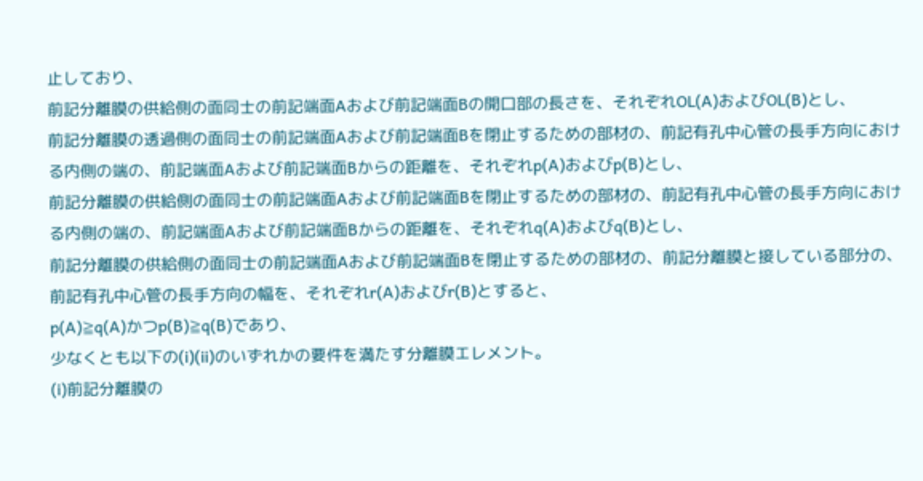止しており、
前記分離膜の供給側の面同士の前記端面Aおよび前記端面Bの開口部の長さを、それぞれOL(A)およびOL(B)とし、
前記分離膜の透過側の面同士の前記端面Aおよび前記端面Bを閉止するための部材の、前記有孔中心管の長手方向における内側の端の、前記端面Aおよび前記端面Bからの距離を、それぞれp(A)およびp(B)とし、
前記分離膜の供給側の面同士の前記端面Aおよび前記端面Bを閉止するための部材の、前記有孔中心管の長手方向における内側の端の、前記端面Aおよび前記端面Bからの距離を、それぞれq(A)およびq(B)とし、
前記分離膜の供給側の面同士の前記端面Aおよび前記端面Bを閉止するための部材の、前記分離膜と接している部分の、前記有孔中心管の長手方向の幅を、それぞれr(A)およびr(B)とすると、
p(A)≧q(A)かつp(B)≧q(B)であり、
少なくとも以下の(i)(ii)のいずれかの要件を満たす分離膜エレメント。
(i)前記分離膜の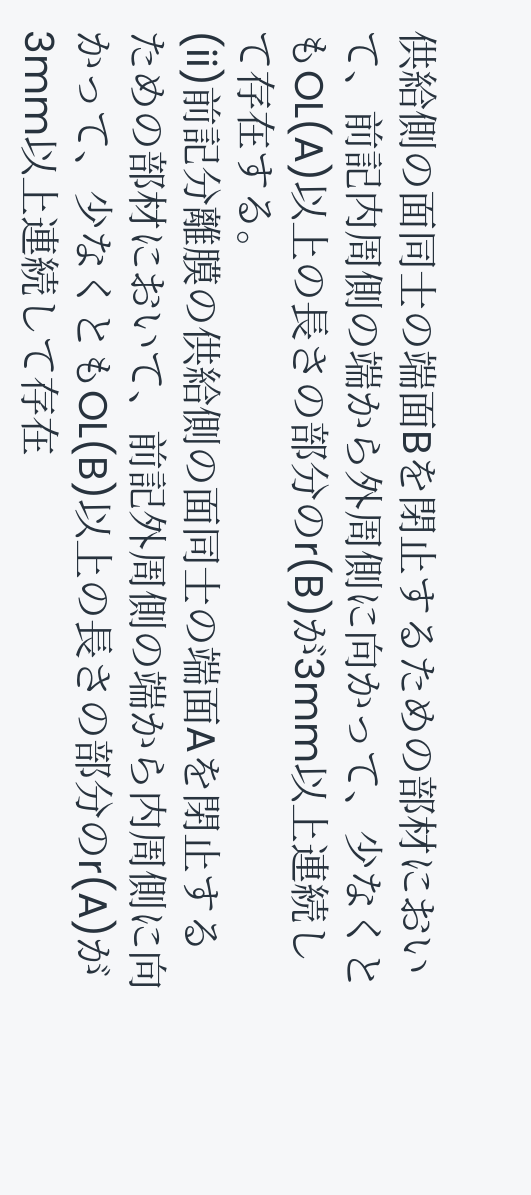供給側の面同士の端面Bを閉止するための部材において、前記内周側の端から外周側に向かって、少なくともOL(A)以上の長さの部分のr(B)が3mm以上連続して存在する。
(ii)前記分離膜の供給側の面同士の端面Aを閉止するための部材において、前記外周側の端から内周側に向かって、少なくともOL(B)以上の長さの部分のr(A)が3mm以上連続して存在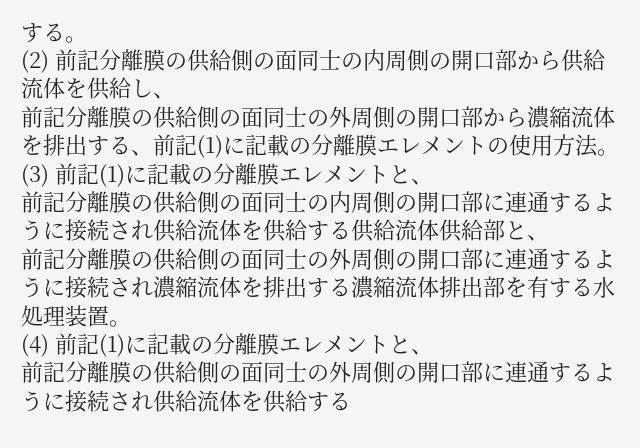する。
(2) 前記分離膜の供給側の面同士の内周側の開口部から供給流体を供給し、
前記分離膜の供給側の面同士の外周側の開口部から濃縮流体を排出する、前記(1)に記載の分離膜エレメントの使用方法。
(3) 前記(1)に記載の分離膜エレメントと、
前記分離膜の供給側の面同士の内周側の開口部に連通するように接続され供給流体を供給する供給流体供給部と、
前記分離膜の供給側の面同士の外周側の開口部に連通するように接続され濃縮流体を排出する濃縮流体排出部を有する水処理装置。
(4) 前記(1)に記載の分離膜エレメントと、
前記分離膜の供給側の面同士の外周側の開口部に連通するように接続され供給流体を供給する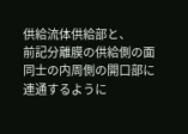供給流体供給部と、
前記分離膜の供給側の面同士の内周側の開口部に連通するように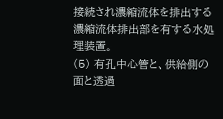接続され濃縮流体を排出する濃縮流体排出部を有する水処理装置。
(5) 有孔中心管と、供給側の面と透過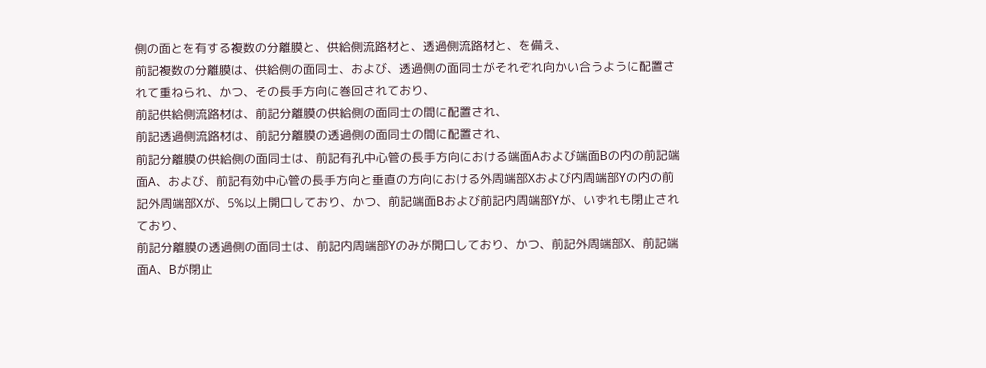側の面とを有する複数の分離膜と、供給側流路材と、透過側流路材と、を備え、
前記複数の分離膜は、供給側の面同士、および、透過側の面同士がそれぞれ向かい合うように配置されて重ねられ、かつ、その長手方向に巻回されており、
前記供給側流路材は、前記分離膜の供給側の面同士の間に配置され、
前記透過側流路材は、前記分離膜の透過側の面同士の間に配置され、
前記分離膜の供給側の面同士は、前記有孔中心管の長手方向における端面Aおよび端面Bの内の前記端面A、および、前記有効中心管の長手方向と垂直の方向における外周端部Xおよび内周端部Yの内の前記外周端部Xが、5%以上開口しており、かつ、前記端面Bおよび前記内周端部Yが、いずれも閉止されており、
前記分離膜の透過側の面同士は、前記内周端部Yのみが開口しており、かつ、前記外周端部X、前記端面A、Bが閉止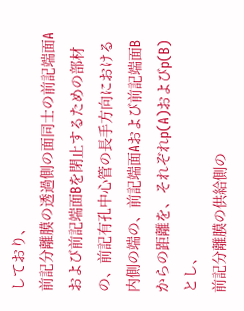しており、
前記分離膜の透過側の面同士の前記端面Aおよび前記端面Bを閉止するための部材の、前記有孔中心管の長手方向における内側の端の、前記端面Aおよび前記端面Bからの距離を、それぞれp(A)およびp(B)とし、
前記分離膜の供給側の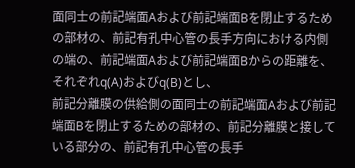面同士の前記端面Aおよび前記端面Bを閉止するための部材の、前記有孔中心管の長手方向における内側の端の、前記端面Aおよび前記端面Bからの距離を、それぞれq(A)およびq(B)とし、
前記分離膜の供給側の面同士の前記端面Aおよび前記端面Bを閉止するための部材の、前記分離膜と接している部分の、前記有孔中心管の長手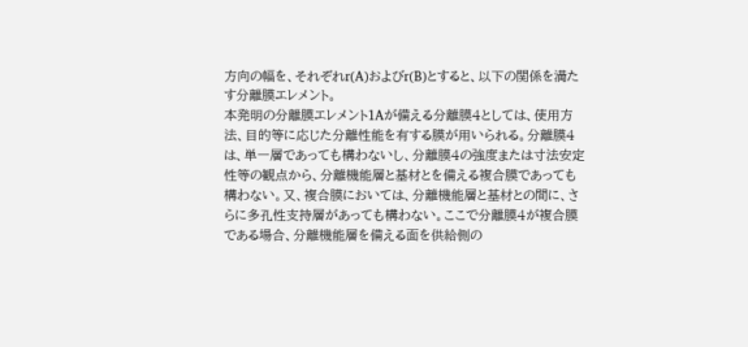方向の幅を、それぞれr(A)およびr(B)とすると、以下の関係を満たす分離膜エレメント。
本発明の分離膜エレメント1Aが備える分離膜4としては、使用方法、目的等に応じた分離性能を有する膜が用いられる。分離膜4は、単一層であっても構わないし、分離膜4の強度または寸法安定性等の観点から、分離機能層と基材とを備える複合膜であっても構わない。又、複合膜においては、分離機能層と基材との間に、さらに多孔性支持層があっても構わない。ここで分離膜4が複合膜である場合、分離機能層を備える面を供給側の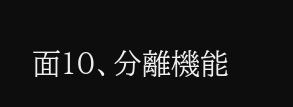面10、分離機能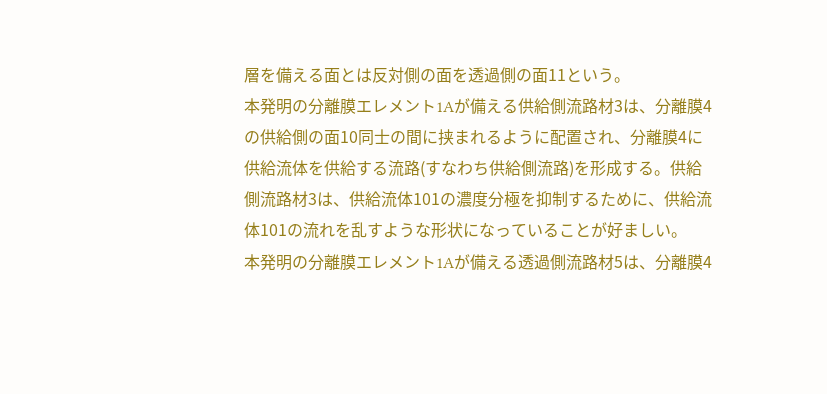層を備える面とは反対側の面を透過側の面11という。
本発明の分離膜エレメント1Aが備える供給側流路材3は、分離膜4の供給側の面10同士の間に挟まれるように配置され、分離膜4に供給流体を供給する流路(すなわち供給側流路)を形成する。供給側流路材3は、供給流体101の濃度分極を抑制するために、供給流体101の流れを乱すような形状になっていることが好ましい。
本発明の分離膜エレメント1Aが備える透過側流路材5は、分離膜4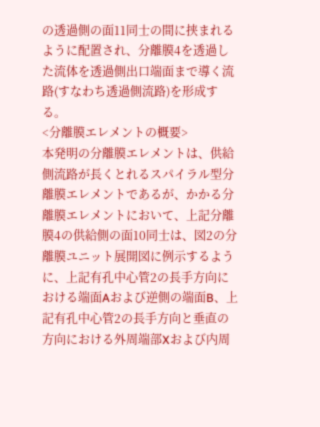の透過側の面11同士の間に挟まれるように配置され、分離膜4を透過した流体を透過側出口端面まで導く流路(すなわち透過側流路)を形成する。
<分離膜エレメントの概要>
本発明の分離膜エレメントは、供給側流路が長くとれるスパイラル型分離膜エレメントであるが、かかる分離膜エレメントにおいて、上記分離膜4の供給側の面10同士は、図2の分離膜ユニット展開図に例示するように、上記有孔中心管2の長手方向における端面Aおよび逆側の端面B、上記有孔中心管2の長手方向と垂直の方向における外周端部Xおよび内周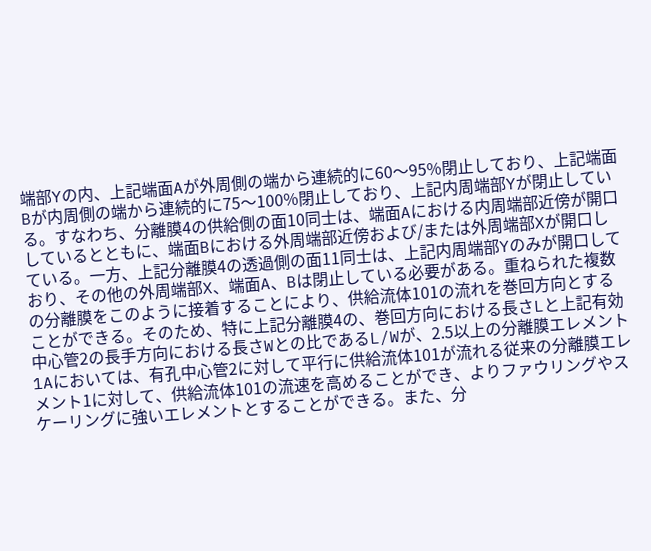端部Yの内、上記端面Aが外周側の端から連続的に60〜95%閉止しており、上記端面Bが内周側の端から連続的に75〜100%閉止しており、上記内周端部Yが閉止している。すなわち、分離膜4の供給側の面10同士は、端面Aにおける内周端部近傍が開口しているとともに、端面Bにおける外周端部近傍および/または外周端部Xが開口している。一方、上記分離膜4の透過側の面11同士は、上記内周端部Yのみが開口しており、その他の外周端部X、端面A、Bは閉止している必要がある。重ねられた複数の分離膜をこのように接着することにより、供給流体101の流れを巻回方向とすることができる。そのため、特に上記分離膜4の、巻回方向における長さLと上記有効中心管2の長手方向における長さWとの比であるL/Wが、2.5以上の分離膜エレメント1Aにおいては、有孔中心管2に対して平行に供給流体101が流れる従来の分離膜エレメント1に対して、供給流体101の流速を高めることができ、よりファウリングやスケーリングに強いエレメントとすることができる。また、分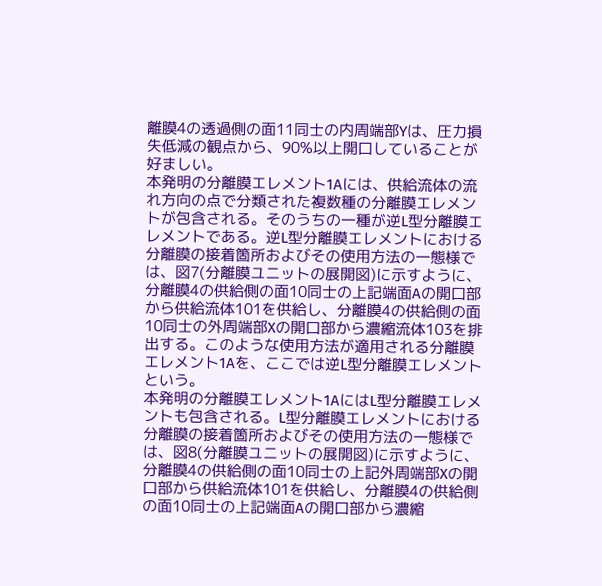離膜4の透過側の面11同士の内周端部Yは、圧力損失低減の観点から、90%以上開口していることが好ましい。
本発明の分離膜エレメント1Aには、供給流体の流れ方向の点で分類された複数種の分離膜エレメントが包含される。そのうちの一種が逆L型分離膜エレメントである。逆L型分離膜エレメントにおける分離膜の接着箇所およびその使用方法の一態様では、図7(分離膜ユニットの展開図)に示すように、分離膜4の供給側の面10同士の上記端面Aの開口部から供給流体101を供給し、分離膜4の供給側の面10同士の外周端部Xの開口部から濃縮流体103を排出する。このような使用方法が適用される分離膜エレメント1Aを、ここでは逆L型分離膜エレメントという。
本発明の分離膜エレメント1AにはL型分離膜エレメントも包含される。L型分離膜エレメントにおける分離膜の接着箇所およびその使用方法の一態様では、図8(分離膜ユニットの展開図)に示すように、分離膜4の供給側の面10同士の上記外周端部Xの開口部から供給流体101を供給し、分離膜4の供給側の面10同士の上記端面Aの開口部から濃縮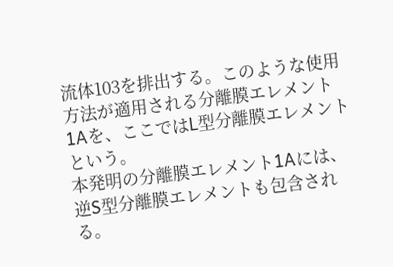流体103を排出する。このような使用方法が適用される分離膜エレメント1Aを、ここではL型分離膜エレメントという。
本発明の分離膜エレメント1Aには、逆S型分離膜エレメントも包含される。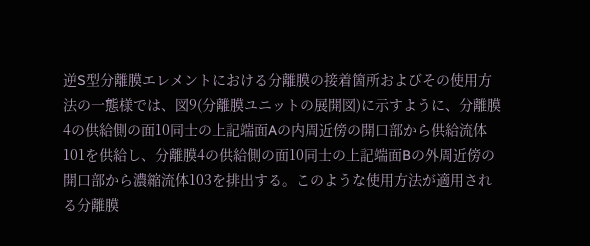逆S型分離膜エレメントにおける分離膜の接着箇所およびその使用方法の一態様では、図9(分離膜ユニットの展開図)に示すように、分離膜4の供給側の面10同士の上記端面Aの内周近傍の開口部から供給流体101を供給し、分離膜4の供給側の面10同士の上記端面Bの外周近傍の開口部から濃縮流体103を排出する。このような使用方法が適用される分離膜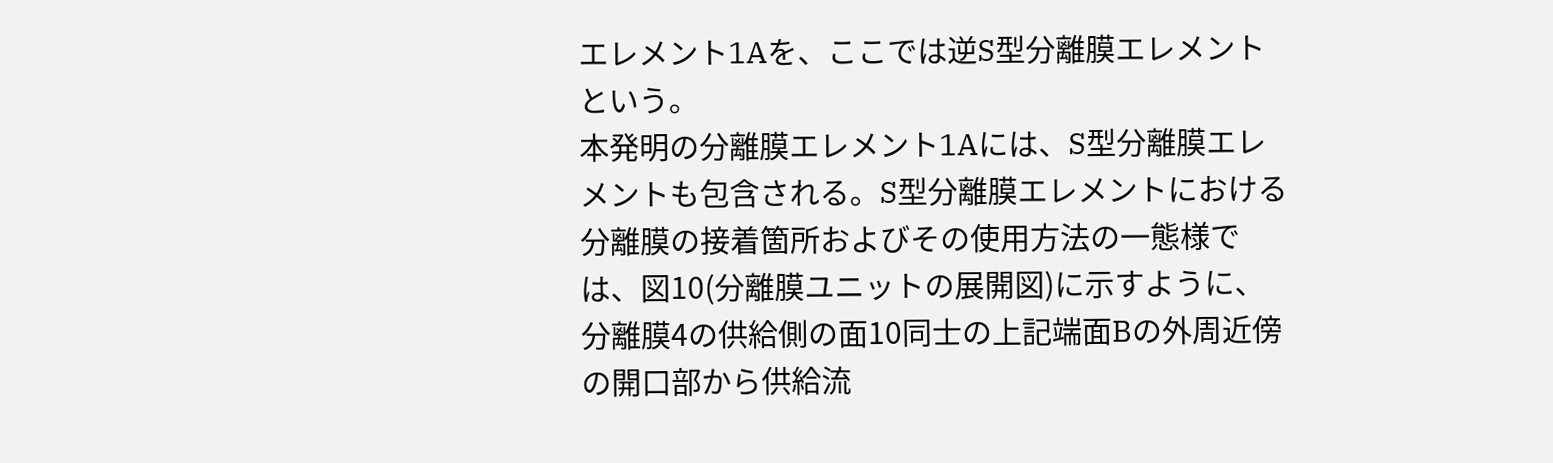エレメント1Aを、ここでは逆S型分離膜エレメントという。
本発明の分離膜エレメント1Aには、S型分離膜エレメントも包含される。S型分離膜エレメントにおける分離膜の接着箇所およびその使用方法の一態様では、図10(分離膜ユニットの展開図)に示すように、分離膜4の供給側の面10同士の上記端面Bの外周近傍の開口部から供給流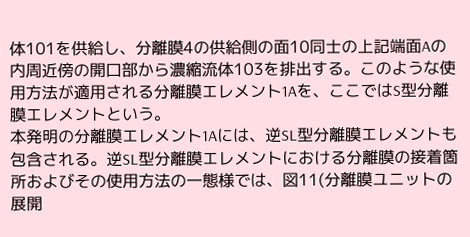体101を供給し、分離膜4の供給側の面10同士の上記端面Aの内周近傍の開口部から濃縮流体103を排出する。このような使用方法が適用される分離膜エレメント1Aを、ここではS型分離膜エレメントという。
本発明の分離膜エレメント1Aには、逆SL型分離膜エレメントも包含される。逆SL型分離膜エレメントにおける分離膜の接着箇所およびその使用方法の一態様では、図11(分離膜ユニットの展開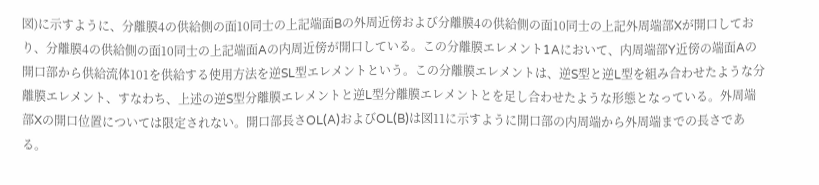図)に示すように、分離膜4の供給側の面10同士の上記端面Bの外周近傍および分離膜4の供給側の面10同士の上記外周端部Xが開口しており、分離膜4の供給側の面10同士の上記端面Aの内周近傍が開口している。この分離膜エレメント1Aにおいて、内周端部Y近傍の端面Aの開口部から供給流体101を供給する使用方法を逆SL型エレメントという。この分離膜エレメントは、逆S型と逆L型を組み合わせたような分離膜エレメント、すなわち、上述の逆S型分離膜エレメントと逆L型分離膜エレメントとを足し合わせたような形態となっている。外周端部Xの開口位置については限定されない。開口部長さOL(A)およびOL(B)は図11に示すように開口部の内周端から外周端までの長さである。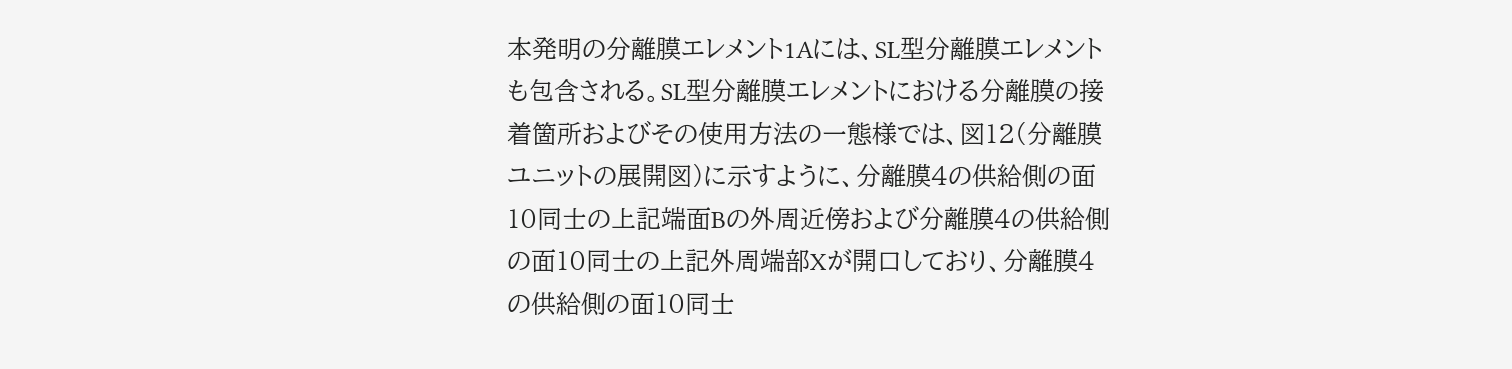本発明の分離膜エレメント1Aには、SL型分離膜エレメントも包含される。SL型分離膜エレメントにおける分離膜の接着箇所およびその使用方法の一態様では、図12(分離膜ユニットの展開図)に示すように、分離膜4の供給側の面10同士の上記端面Bの外周近傍および分離膜4の供給側の面10同士の上記外周端部Xが開口しており、分離膜4の供給側の面10同士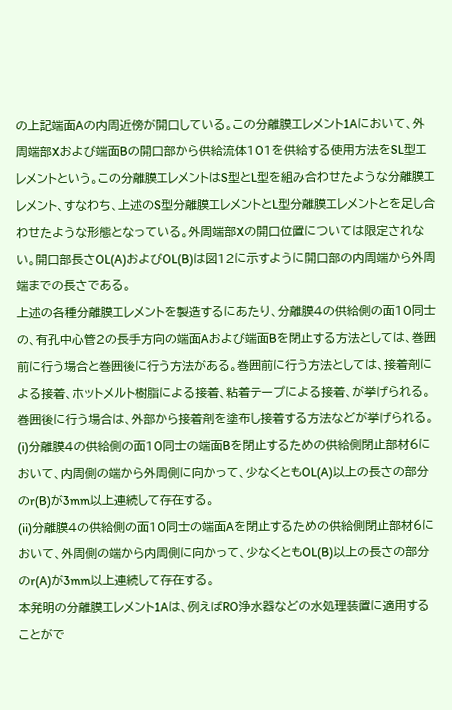の上記端面Aの内周近傍が開口している。この分離膜エレメント1Aにおいて、外周端部Xおよび端面Bの開口部から供給流体101を供給する使用方法をSL型エレメントという。この分離膜エレメントはS型とL型を組み合わせたような分離膜エレメント、すなわち、上述のS型分離膜エレメントとL型分離膜エレメントとを足し合わせたような形態となっている。外周端部Xの開口位置については限定されない。開口部長さOL(A)およびOL(B)は図12に示すように開口部の内周端から外周端までの長さである。
上述の各種分離膜エレメントを製造するにあたり、分離膜4の供給側の面10同士の、有孔中心管2の長手方向の端面Aおよび端面Bを閉止する方法としては、巻囲前に行う場合と巻囲後に行う方法がある。巻囲前に行う方法としては、接着剤による接着、ホットメルト樹脂による接着、粘着テープによる接着、が挙げられる。巻囲後に行う場合は、外部から接着剤を塗布し接着する方法などが挙げられる。
(i)分離膜4の供給側の面10同士の端面Bを閉止するための供給側閉止部材6において、内周側の端から外周側に向かって、少なくともOL(A)以上の長さの部分のr(B)が3mm以上連続して存在する。
(ii)分離膜4の供給側の面10同士の端面Aを閉止するための供給側閉止部材6において、外周側の端から内周側に向かって、少なくともOL(B)以上の長さの部分のr(A)が3mm以上連続して存在する。
本発明の分離膜エレメント1Aは、例えばRO浄水器などの水処理装置に適用することがで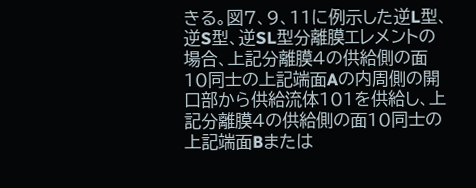きる。図7、9、11に例示した逆L型、逆S型、逆SL型分離膜エレメントの場合、上記分離膜4の供給側の面10同士の上記端面Aの内周側の開口部から供給流体101を供給し、上記分離膜4の供給側の面10同士の上記端面Bまたは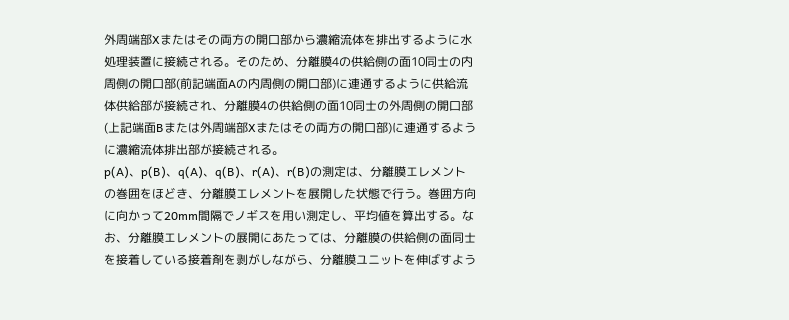外周端部Xまたはその両方の開口部から濃縮流体を排出するように水処理装置に接続される。そのため、分離膜4の供給側の面10同士の内周側の開口部(前記端面Aの内周側の開口部)に連通するように供給流体供給部が接続され、分離膜4の供給側の面10同士の外周側の開口部(上記端面Bまたは外周端部Xまたはその両方の開口部)に連通するように濃縮流体排出部が接続される。
p(A)、p(B)、q(A)、q(B)、r(A)、r(B)の測定は、分離膜エレメントの巻囲をほどき、分離膜エレメントを展開した状態で行う。巻囲方向に向かって20mm間隔でノギスを用い測定し、平均値を算出する。なお、分離膜エレメントの展開にあたっては、分離膜の供給側の面同士を接着している接着剤を剥がしながら、分離膜ユニットを伸ばすよう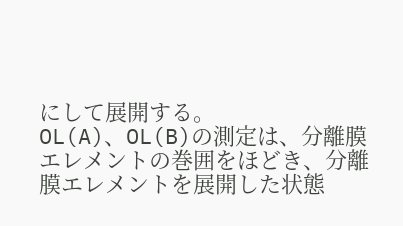にして展開する。
OL(A)、OL(B)の測定は、分離膜エレメントの巻囲をほどき、分離膜エレメントを展開した状態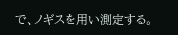で、ノギスを用い測定する。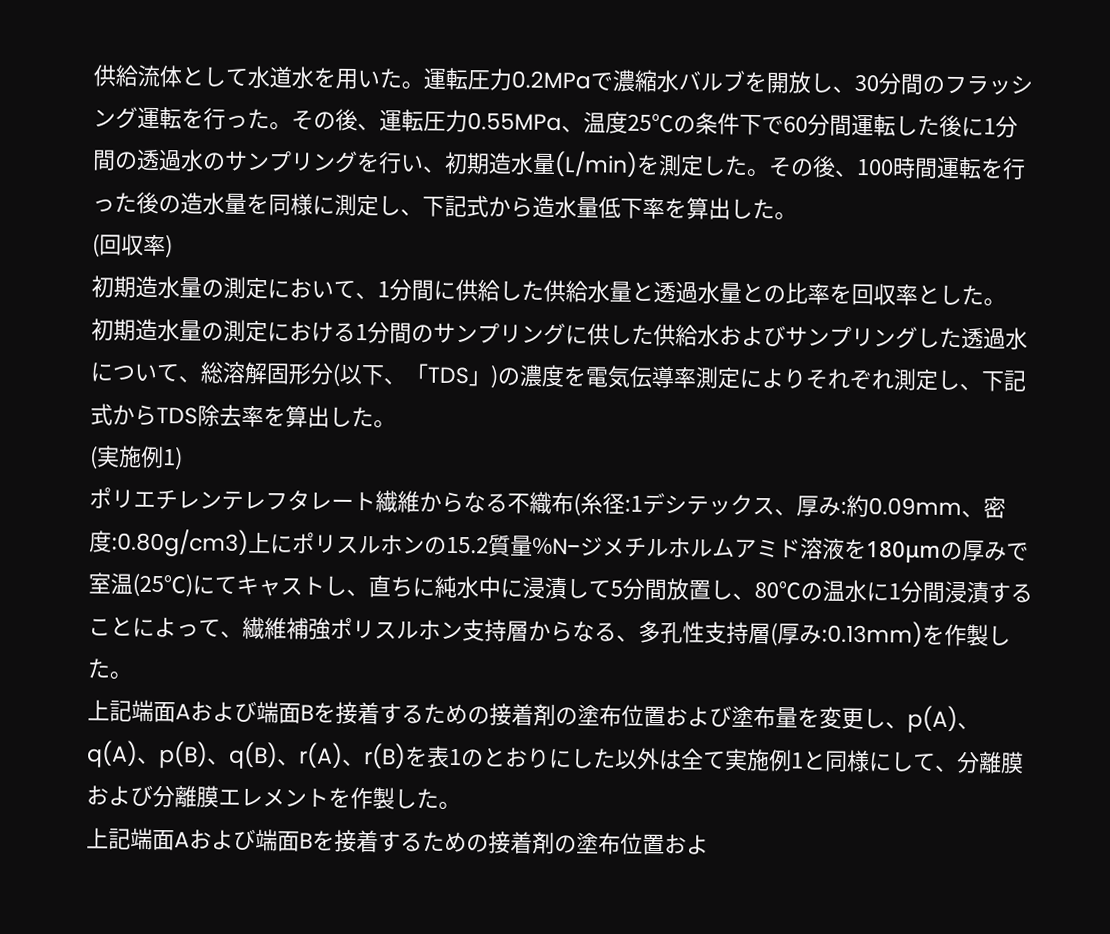供給流体として水道水を用いた。運転圧力0.2MPaで濃縮水バルブを開放し、30分間のフラッシング運転を行った。その後、運転圧力0.55MPa、温度25℃の条件下で60分間運転した後に1分間の透過水のサンプリングを行い、初期造水量(L/min)を測定した。その後、100時間運転を行った後の造水量を同様に測定し、下記式から造水量低下率を算出した。
(回収率)
初期造水量の測定において、1分間に供給した供給水量と透過水量との比率を回収率とした。
初期造水量の測定における1分間のサンプリングに供した供給水およびサンプリングした透過水について、総溶解固形分(以下、「TDS」)の濃度を電気伝導率測定によりそれぞれ測定し、下記式からTDS除去率を算出した。
(実施例1)
ポリエチレンテレフタレート繊維からなる不織布(糸径:1デシテックス、厚み:約0.09mm、密度:0.80g/cm3)上にポリスルホンの15.2質量%N−ジメチルホルムアミド溶液を180μmの厚みで室温(25℃)にてキャストし、直ちに純水中に浸漬して5分間放置し、80℃の温水に1分間浸漬することによって、繊維補強ポリスルホン支持層からなる、多孔性支持層(厚み:0.13mm)を作製した。
上記端面Aおよび端面Bを接着するための接着剤の塗布位置および塗布量を変更し、p(A)、q(A)、p(B)、q(B)、r(A)、r(B)を表1のとおりにした以外は全て実施例1と同様にして、分離膜および分離膜エレメントを作製した。
上記端面Aおよび端面Bを接着するための接着剤の塗布位置およ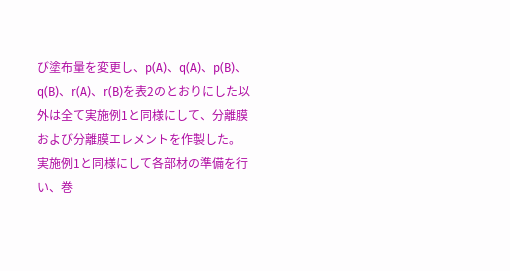び塗布量を変更し、p(A)、q(A)、p(B)、q(B)、r(A)、r(B)を表2のとおりにした以外は全て実施例1と同様にして、分離膜および分離膜エレメントを作製した。
実施例1と同様にして各部材の準備を行い、巻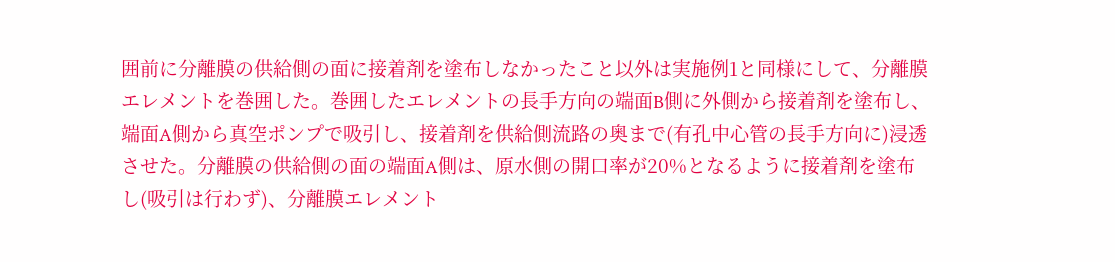囲前に分離膜の供給側の面に接着剤を塗布しなかったこと以外は実施例1と同様にして、分離膜エレメントを巻囲した。巻囲したエレメントの長手方向の端面B側に外側から接着剤を塗布し、端面A側から真空ポンプで吸引し、接着剤を供給側流路の奥まで(有孔中心管の長手方向に)浸透させた。分離膜の供給側の面の端面A側は、原水側の開口率が20%となるように接着剤を塗布し(吸引は行わず)、分離膜エレメント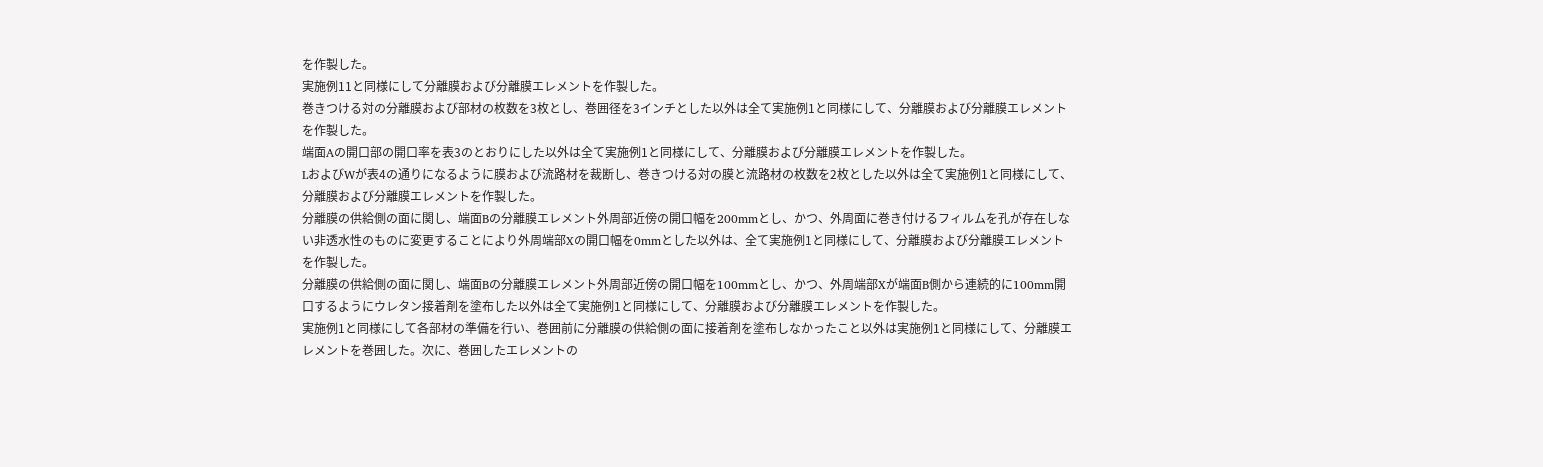を作製した。
実施例11と同様にして分離膜および分離膜エレメントを作製した。
巻きつける対の分離膜および部材の枚数を3枚とし、巻囲径を3インチとした以外は全て実施例1と同様にして、分離膜および分離膜エレメントを作製した。
端面Aの開口部の開口率を表3のとおりにした以外は全て実施例1と同様にして、分離膜および分離膜エレメントを作製した。
LおよびWが表4の通りになるように膜および流路材を裁断し、巻きつける対の膜と流路材の枚数を2枚とした以外は全て実施例1と同様にして、分離膜および分離膜エレメントを作製した。
分離膜の供給側の面に関し、端面Bの分離膜エレメント外周部近傍の開口幅を200mmとし、かつ、外周面に巻き付けるフィルムを孔が存在しない非透水性のものに変更することにより外周端部Xの開口幅を0mmとした以外は、全て実施例1と同様にして、分離膜および分離膜エレメントを作製した。
分離膜の供給側の面に関し、端面Bの分離膜エレメント外周部近傍の開口幅を100mmとし、かつ、外周端部Xが端面B側から連続的に100mm開口するようにウレタン接着剤を塗布した以外は全て実施例1と同様にして、分離膜および分離膜エレメントを作製した。
実施例1と同様にして各部材の準備を行い、巻囲前に分離膜の供給側の面に接着剤を塗布しなかったこと以外は実施例1と同様にして、分離膜エレメントを巻囲した。次に、巻囲したエレメントの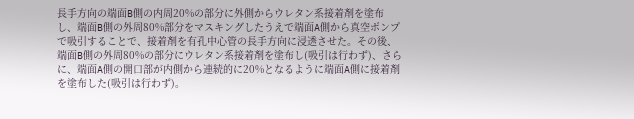長手方向の端面B側の内周20%の部分に外側からウレタン系接着剤を塗布し、端面B側の外周80%部分をマスキングしたうえで端面A側から真空ポンプで吸引することで、接着剤を有孔中心管の長手方向に浸透させた。その後、端面B側の外周80%の部分にウレタン系接着剤を塗布し(吸引は行わず)、さらに、端面A側の開口部が内側から連続的に20%となるように端面A側に接着剤を塗布した(吸引は行わず)。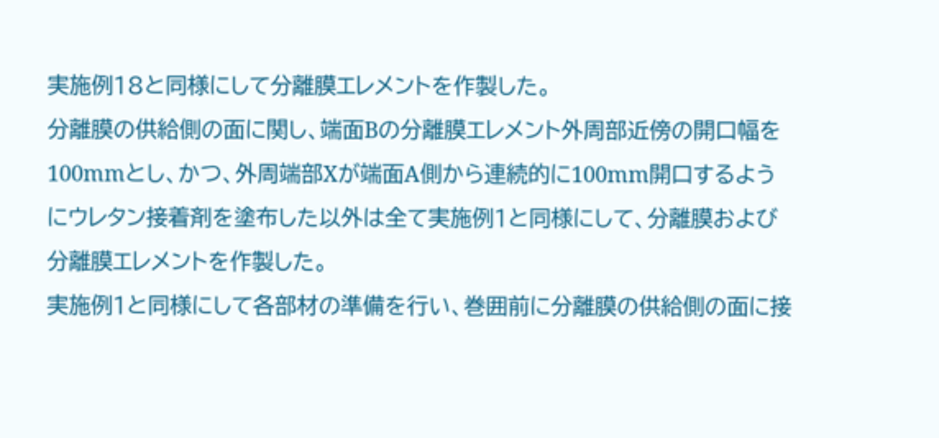実施例18と同様にして分離膜エレメントを作製した。
分離膜の供給側の面に関し、端面Bの分離膜エレメント外周部近傍の開口幅を100mmとし、かつ、外周端部Xが端面A側から連続的に100mm開口するようにウレタン接着剤を塗布した以外は全て実施例1と同様にして、分離膜および分離膜エレメントを作製した。
実施例1と同様にして各部材の準備を行い、巻囲前に分離膜の供給側の面に接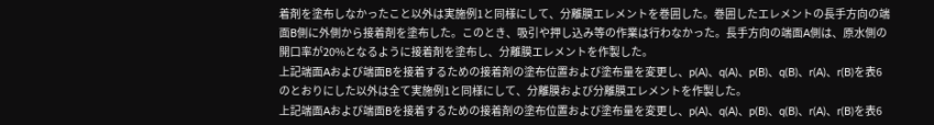着剤を塗布しなかったこと以外は実施例1と同様にして、分離膜エレメントを巻囲した。巻囲したエレメントの長手方向の端面B側に外側から接着剤を塗布した。このとき、吸引や押し込み等の作業は行わなかった。長手方向の端面A側は、原水側の開口率が20%となるように接着剤を塗布し、分離膜エレメントを作製した。
上記端面Aおよび端面Bを接着するための接着剤の塗布位置および塗布量を変更し、p(A)、q(A)、p(B)、q(B)、r(A)、r(B)を表6のとおりにした以外は全て実施例1と同様にして、分離膜および分離膜エレメントを作製した。
上記端面Aおよび端面Bを接着するための接着剤の塗布位置および塗布量を変更し、p(A)、q(A)、p(B)、q(B)、r(A)、r(B)を表6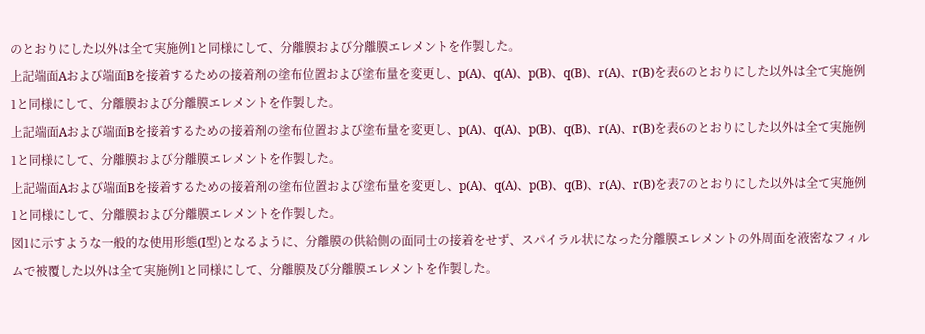のとおりにした以外は全て実施例1と同様にして、分離膜および分離膜エレメントを作製した。
上記端面Aおよび端面Bを接着するための接着剤の塗布位置および塗布量を変更し、p(A)、q(A)、p(B)、q(B)、r(A)、r(B)を表6のとおりにした以外は全て実施例1と同様にして、分離膜および分離膜エレメントを作製した。
上記端面Aおよび端面Bを接着するための接着剤の塗布位置および塗布量を変更し、p(A)、q(A)、p(B)、q(B)、r(A)、r(B)を表6のとおりにした以外は全て実施例1と同様にして、分離膜および分離膜エレメントを作製した。
上記端面Aおよび端面Bを接着するための接着剤の塗布位置および塗布量を変更し、p(A)、q(A)、p(B)、q(B)、r(A)、r(B)を表7のとおりにした以外は全て実施例1と同様にして、分離膜および分離膜エレメントを作製した。
図1に示すような一般的な使用形態(I型)となるように、分離膜の供給側の面同士の接着をせず、スパイラル状になった分離膜エレメントの外周面を液密なフィルムで被覆した以外は全て実施例1と同様にして、分離膜及び分離膜エレメントを作製した。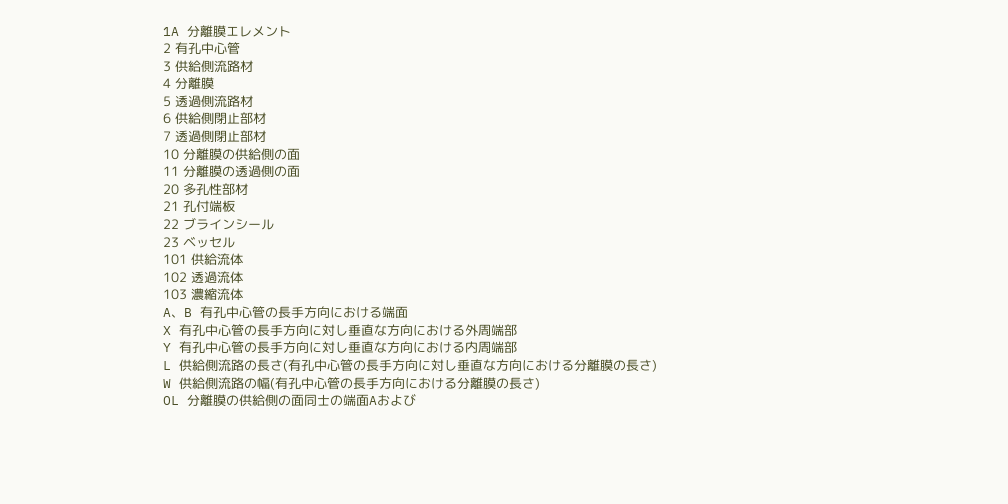1A 分離膜エレメント
2 有孔中心管
3 供給側流路材
4 分離膜
5 透過側流路材
6 供給側閉止部材
7 透過側閉止部材
10 分離膜の供給側の面
11 分離膜の透過側の面
20 多孔性部材
21 孔付端板
22 ブラインシール
23 ベッセル
101 供給流体
102 透過流体
103 濃縮流体
A、B 有孔中心管の長手方向における端面
X 有孔中心管の長手方向に対し垂直な方向における外周端部
Y 有孔中心管の長手方向に対し垂直な方向における内周端部
L 供給側流路の長さ(有孔中心管の長手方向に対し垂直な方向における分離膜の長さ)
W 供給側流路の幅(有孔中心管の長手方向における分離膜の長さ)
OL 分離膜の供給側の面同士の端面Aおよび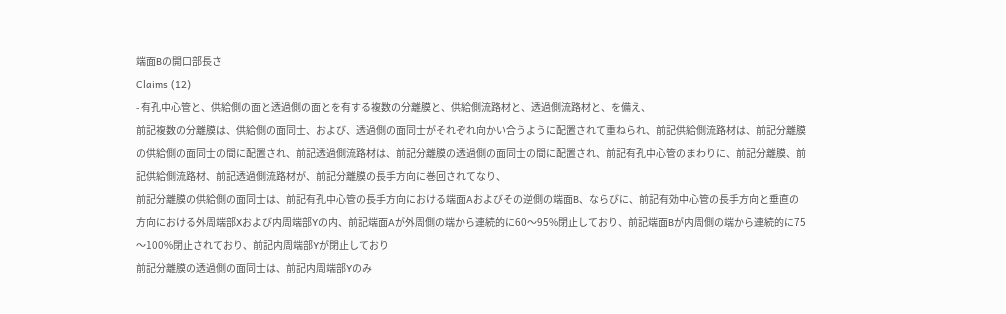端面Bの開口部長さ
Claims (12)
- 有孔中心管と、供給側の面と透過側の面とを有する複数の分離膜と、供給側流路材と、透過側流路材と、を備え、
前記複数の分離膜は、供給側の面同士、および、透過側の面同士がそれぞれ向かい合うように配置されて重ねられ、前記供給側流路材は、前記分離膜の供給側の面同士の間に配置され、前記透過側流路材は、前記分離膜の透過側の面同士の間に配置され、前記有孔中心管のまわりに、前記分離膜、前記供給側流路材、前記透過側流路材が、前記分離膜の長手方向に巻回されてなり、
前記分離膜の供給側の面同士は、前記有孔中心管の長手方向における端面Aおよびその逆側の端面B、ならびに、前記有効中心管の長手方向と垂直の方向における外周端部Xおよび内周端部Yの内、前記端面Aが外周側の端から連続的に60〜95%閉止しており、前記端面Bが内周側の端から連続的に75〜100%閉止されており、前記内周端部Yが閉止しており
前記分離膜の透過側の面同士は、前記内周端部Yのみ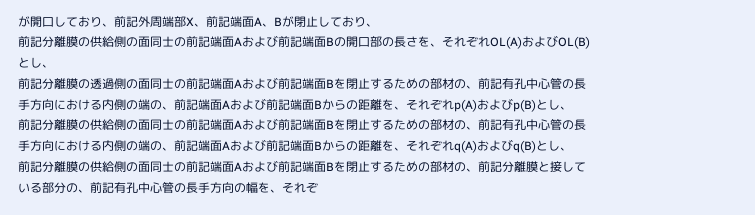が開口しており、前記外周端部X、前記端面A、Bが閉止しており、
前記分離膜の供給側の面同士の前記端面Aおよび前記端面Bの開口部の長さを、それぞれOL(A)およびOL(B)とし、
前記分離膜の透過側の面同士の前記端面Aおよび前記端面Bを閉止するための部材の、前記有孔中心管の長手方向における内側の端の、前記端面Aおよび前記端面Bからの距離を、それぞれp(A)およびp(B)とし、
前記分離膜の供給側の面同士の前記端面Aおよび前記端面Bを閉止するための部材の、前記有孔中心管の長手方向における内側の端の、前記端面Aおよび前記端面Bからの距離を、それぞれq(A)およびq(B)とし、
前記分離膜の供給側の面同士の前記端面Aおよび前記端面Bを閉止するための部材の、前記分離膜と接している部分の、前記有孔中心管の長手方向の幅を、それぞ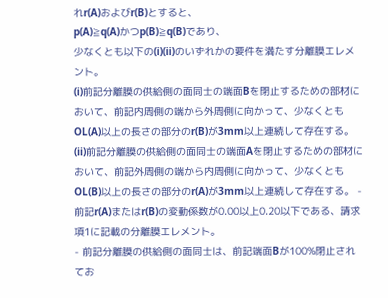れr(A)およびr(B)とすると、
p(A)≧q(A)かつp(B)≧q(B)であり、
少なくとも以下の(i)(ii)のいずれかの要件を満たす分離膜エレメント。
(i)前記分離膜の供給側の面同士の端面Bを閉止するための部材において、前記内周側の端から外周側に向かって、少なくともOL(A)以上の長さの部分のr(B)が3mm以上連続して存在する。
(ii)前記分離膜の供給側の面同士の端面Aを閉止するための部材において、前記外周側の端から内周側に向かって、少なくともOL(B)以上の長さの部分のr(A)が3mm以上連続して存在する。 - 前記r(A)またはr(B)の変動係数が0.00以上0.20以下である、請求項1に記載の分離膜エレメント。
- 前記分離膜の供給側の面同士は、前記端面Bが100%閉止されてお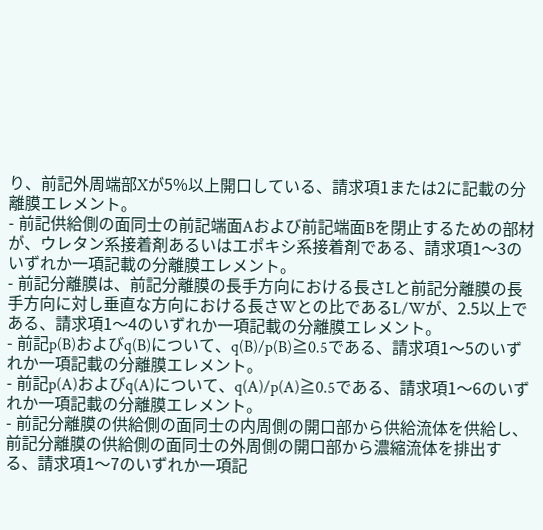り、前記外周端部Xが5%以上開口している、請求項1または2に記載の分離膜エレメント。
- 前記供給側の面同士の前記端面Aおよび前記端面Bを閉止するための部材が、ウレタン系接着剤あるいはエポキシ系接着剤である、請求項1〜3のいずれか一項記載の分離膜エレメント。
- 前記分離膜は、前記分離膜の長手方向における長さLと前記分離膜の長手方向に対し垂直な方向における長さWとの比であるL/Wが、2.5以上である、請求項1〜4のいずれか一項記載の分離膜エレメント。
- 前記p(B)およびq(B)について、q(B)/p(B)≧0.5である、請求項1〜5のいずれか一項記載の分離膜エレメント。
- 前記p(A)およびq(A)について、q(A)/p(A)≧0.5である、請求項1〜6のいずれか一項記載の分離膜エレメント。
- 前記分離膜の供給側の面同士の内周側の開口部から供給流体を供給し、
前記分離膜の供給側の面同士の外周側の開口部から濃縮流体を排出する、請求項1〜7のいずれか一項記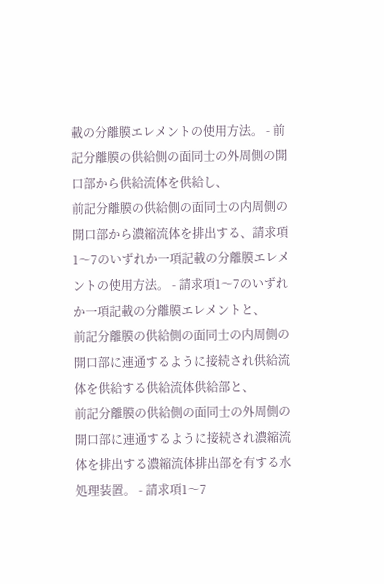載の分離膜エレメントの使用方法。 - 前記分離膜の供給側の面同士の外周側の開口部から供給流体を供給し、
前記分離膜の供給側の面同士の内周側の開口部から濃縮流体を排出する、請求項1〜7のいずれか一項記載の分離膜エレメントの使用方法。 - 請求項1〜7のいずれか一項記載の分離膜エレメントと、
前記分離膜の供給側の面同士の内周側の開口部に連通するように接続され供給流体を供給する供給流体供給部と、
前記分離膜の供給側の面同士の外周側の開口部に連通するように接続され濃縮流体を排出する濃縮流体排出部を有する水処理装置。 - 請求項1〜7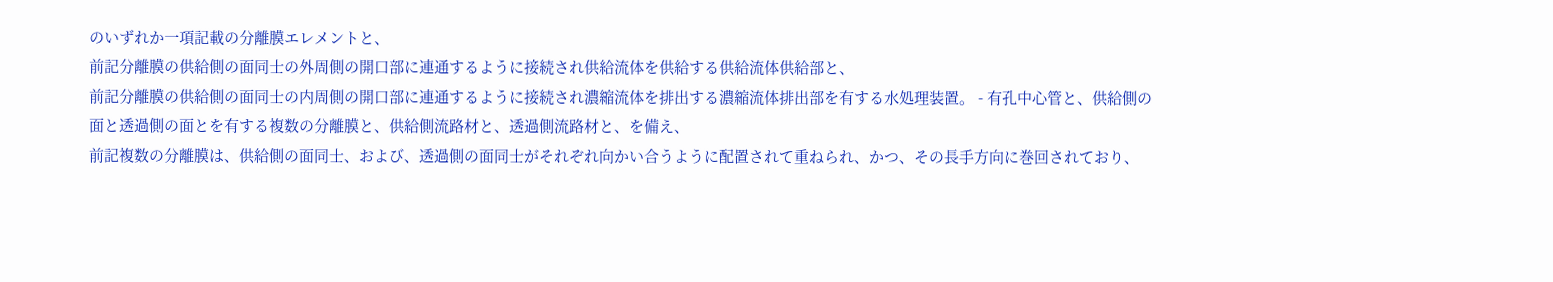のいずれか一項記載の分離膜エレメントと、
前記分離膜の供給側の面同士の外周側の開口部に連通するように接続され供給流体を供給する供給流体供給部と、
前記分離膜の供給側の面同士の内周側の開口部に連通するように接続され濃縮流体を排出する濃縮流体排出部を有する水処理装置。 - 有孔中心管と、供給側の面と透過側の面とを有する複数の分離膜と、供給側流路材と、透過側流路材と、を備え、
前記複数の分離膜は、供給側の面同士、および、透過側の面同士がそれぞれ向かい合うように配置されて重ねられ、かつ、その長手方向に巻回されており、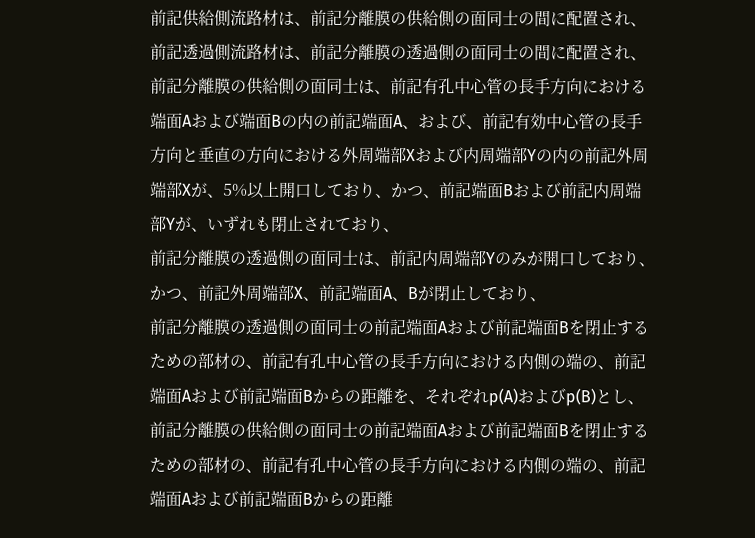前記供給側流路材は、前記分離膜の供給側の面同士の間に配置され、
前記透過側流路材は、前記分離膜の透過側の面同士の間に配置され、
前記分離膜の供給側の面同士は、前記有孔中心管の長手方向における端面Aおよび端面Bの内の前記端面A、および、前記有効中心管の長手方向と垂直の方向における外周端部Xおよび内周端部Yの内の前記外周端部Xが、5%以上開口しており、かつ、前記端面Bおよび前記内周端部Yが、いずれも閉止されており、
前記分離膜の透過側の面同士は、前記内周端部Yのみが開口しており、かつ、前記外周端部X、前記端面A、Bが閉止しており、
前記分離膜の透過側の面同士の前記端面Aおよび前記端面Bを閉止するための部材の、前記有孔中心管の長手方向における内側の端の、前記端面Aおよび前記端面Bからの距離を、それぞれp(A)およびp(B)とし、
前記分離膜の供給側の面同士の前記端面Aおよび前記端面Bを閉止するための部材の、前記有孔中心管の長手方向における内側の端の、前記端面Aおよび前記端面Bからの距離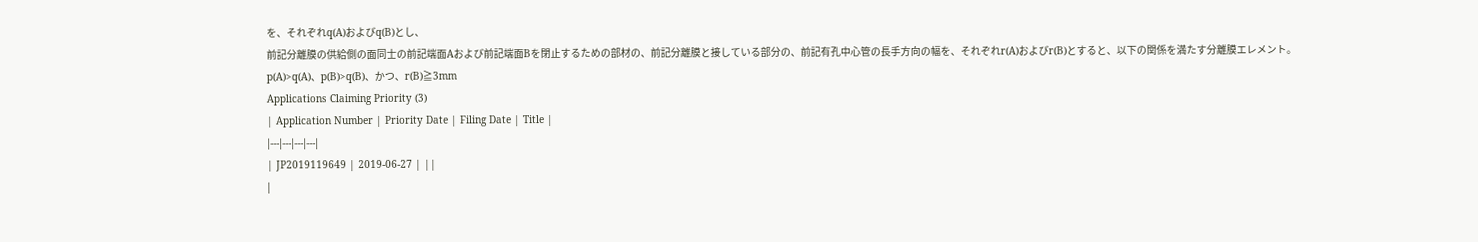を、それぞれq(A)およびq(B)とし、
前記分離膜の供給側の面同士の前記端面Aおよび前記端面Bを閉止するための部材の、前記分離膜と接している部分の、前記有孔中心管の長手方向の幅を、それぞれr(A)およびr(B)とすると、以下の関係を満たす分離膜エレメント。
p(A)>q(A)、p(B)>q(B)、かつ、r(B)≧3mm
Applications Claiming Priority (3)
| Application Number | Priority Date | Filing Date | Title |
|---|---|---|---|
| JP2019119649 | 2019-06-27 | ||
|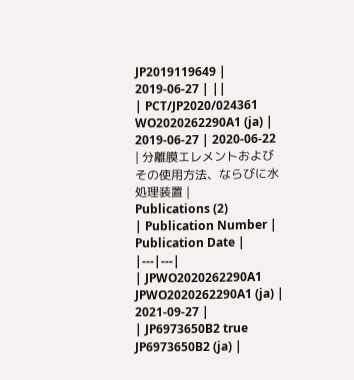JP2019119649 | 2019-06-27 | ||
| PCT/JP2020/024361 WO2020262290A1 (ja) | 2019-06-27 | 2020-06-22 | 分離膜エレメントおよびその使用方法、ならびに水処理装置 |
Publications (2)
| Publication Number | Publication Date |
|---|---|
| JPWO2020262290A1 JPWO2020262290A1 (ja) | 2021-09-27 |
| JP6973650B2 true JP6973650B2 (ja) |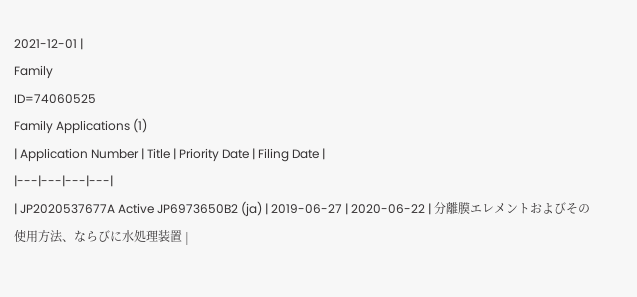2021-12-01 |
Family
ID=74060525
Family Applications (1)
| Application Number | Title | Priority Date | Filing Date |
|---|---|---|---|
| JP2020537677A Active JP6973650B2 (ja) | 2019-06-27 | 2020-06-22 | 分離膜エレメントおよびその使用方法、ならびに水処理装置 |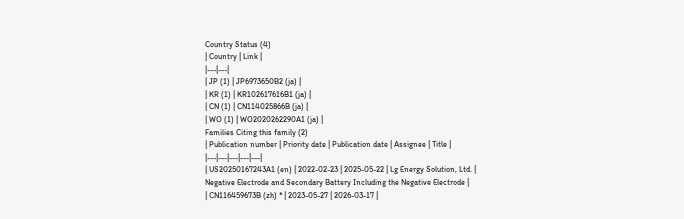Country Status (4)
| Country | Link |
|---|---|
| JP (1) | JP6973650B2 (ja) |
| KR (1) | KR102617616B1 (ja) |
| CN (1) | CN114025866B (ja) |
| WO (1) | WO2020262290A1 (ja) |
Families Citing this family (2)
| Publication number | Priority date | Publication date | Assignee | Title |
|---|---|---|---|---|
| US20250167243A1 (en) | 2022-02-23 | 2025-05-22 | Lg Energy Solution, Ltd. | Negative Electrode and Secondary Battery Including the Negative Electrode |
| CN116459673B (zh) * | 2023-05-27 | 2026-03-17 |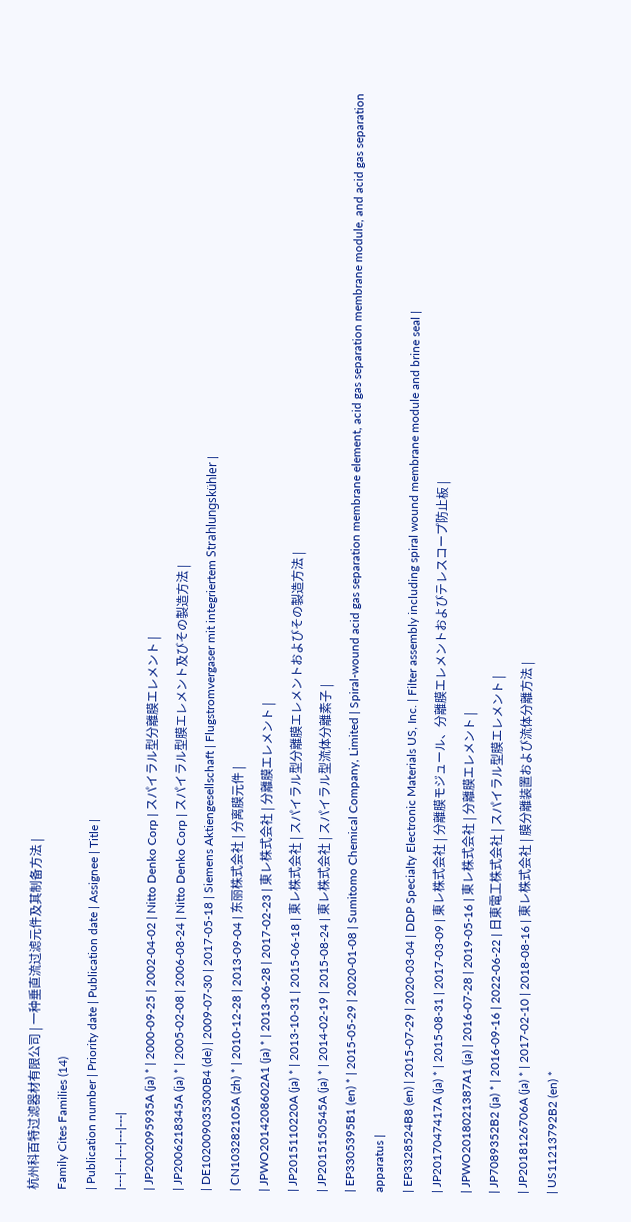杭州科百特过滤器材有限公司 | 一种垂直流过滤元件及其制备方法 |
Family Cites Families (14)
| Publication number | Priority date | Publication date | Assignee | Title |
|---|---|---|---|---|
| JP2002095935A (ja) * | 2000-09-25 | 2002-04-02 | Nitto Denko Corp | スパイラル型分離膜エレメント |
| JP2006218345A (ja) * | 2005-02-08 | 2006-08-24 | Nitto Denko Corp | スパイラル型膜エレメント及びその製造方法 |
| DE102009035300B4 (de) | 2009-07-30 | 2017-05-18 | Siemens Aktiengesellschaft | Flugstromvergaser mit integriertem Strahlungskühler |
| CN103282105A (zh) * | 2010-12-28 | 2013-09-04 | 东丽株式会社 | 分离膜元件 |
| JPWO2014208602A1 (ja) * | 2013-06-28 | 2017-02-23 | 東レ株式会社 | 分離膜エレメント |
| JP2015110220A (ja) * | 2013-10-31 | 2015-06-18 | 東レ株式会社 | スパイラル型分離膜エレメントおよびその製造方法 |
| JP2015150545A (ja) * | 2014-02-19 | 2015-08-24 | 東レ株式会社 | スパイラル型流体分離素子 |
| EP3305395B1 (en) * | 2015-05-29 | 2020-01-08 | Sumitomo Chemical Company, Limited | Spiral-wound acid gas separation membrane element, acid gas separation membrane module, and acid gas separation apparatus |
| EP3328524B8 (en) | 2015-07-29 | 2020-03-04 | DDP Specialty Electronic Materials US, Inc. | Filter assembly including spiral wound membrane module and brine seal |
| JP2017047417A (ja) * | 2015-08-31 | 2017-03-09 | 東レ株式会社 | 分離膜モジュール、分離膜エレメントおよびテレスコープ防止板 |
| JPWO2018021387A1 (ja) | 2016-07-28 | 2019-05-16 | 東レ株式会社 | 分離膜エレメント |
| JP7089352B2 (ja) * | 2016-09-16 | 2022-06-22 | 日東電工株式会社 | スパイラル型膜エレメント |
| JP2018126706A (ja) * | 2017-02-10 | 2018-08-16 | 東レ株式会社 | 膜分離装置および流体分離方法 |
| US11213792B2 (en) *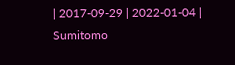| 2017-09-29 | 2022-01-04 | Sumitomo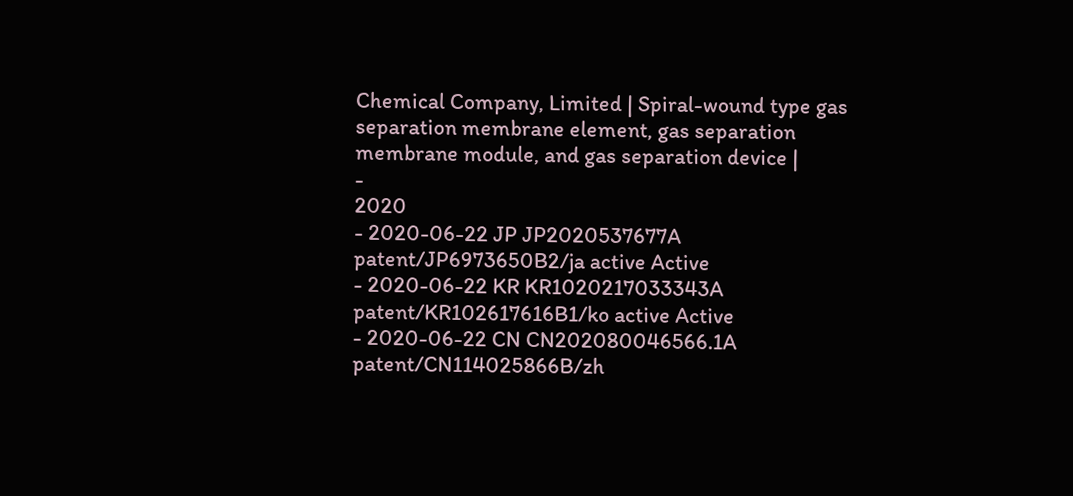Chemical Company, Limited | Spiral-wound type gas separation membrane element, gas separation membrane module, and gas separation device |
-
2020
- 2020-06-22 JP JP2020537677A patent/JP6973650B2/ja active Active
- 2020-06-22 KR KR1020217033343A patent/KR102617616B1/ko active Active
- 2020-06-22 CN CN202080046566.1A patent/CN114025866B/zh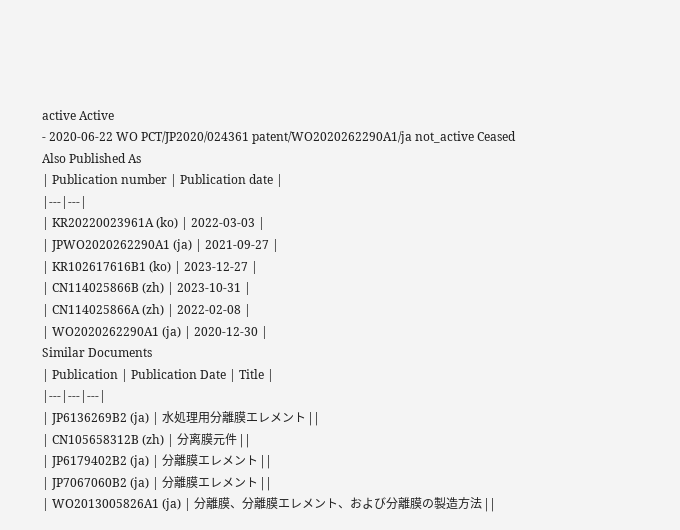active Active
- 2020-06-22 WO PCT/JP2020/024361 patent/WO2020262290A1/ja not_active Ceased
Also Published As
| Publication number | Publication date |
|---|---|
| KR20220023961A (ko) | 2022-03-03 |
| JPWO2020262290A1 (ja) | 2021-09-27 |
| KR102617616B1 (ko) | 2023-12-27 |
| CN114025866B (zh) | 2023-10-31 |
| CN114025866A (zh) | 2022-02-08 |
| WO2020262290A1 (ja) | 2020-12-30 |
Similar Documents
| Publication | Publication Date | Title |
|---|---|---|
| JP6136269B2 (ja) | 水処理用分離膜エレメント | |
| CN105658312B (zh) | 分离膜元件 | |
| JP6179402B2 (ja) | 分離膜エレメント | |
| JP7067060B2 (ja) | 分離膜エレメント | |
| WO2013005826A1 (ja) | 分離膜、分離膜エレメント、および分離膜の製造方法 | |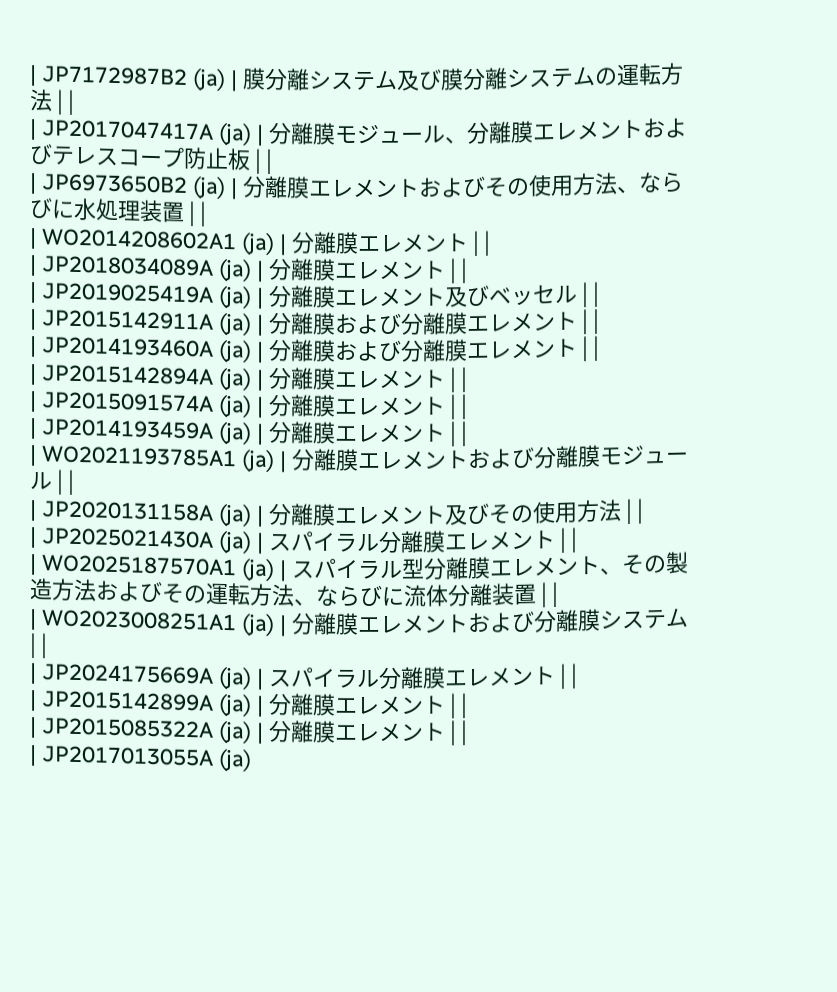| JP7172987B2 (ja) | 膜分離システム及び膜分離システムの運転方法 | |
| JP2017047417A (ja) | 分離膜モジュール、分離膜エレメントおよびテレスコープ防止板 | |
| JP6973650B2 (ja) | 分離膜エレメントおよびその使用方法、ならびに水処理装置 | |
| WO2014208602A1 (ja) | 分離膜エレメント | |
| JP2018034089A (ja) | 分離膜エレメント | |
| JP2019025419A (ja) | 分離膜エレメント及びベッセル | |
| JP2015142911A (ja) | 分離膜および分離膜エレメント | |
| JP2014193460A (ja) | 分離膜および分離膜エレメント | |
| JP2015142894A (ja) | 分離膜エレメント | |
| JP2015091574A (ja) | 分離膜エレメント | |
| JP2014193459A (ja) | 分離膜エレメント | |
| WO2021193785A1 (ja) | 分離膜エレメントおよび分離膜モジュール | |
| JP2020131158A (ja) | 分離膜エレメント及びその使用方法 | |
| JP2025021430A (ja) | スパイラル分離膜エレメント | |
| WO2025187570A1 (ja) | スパイラル型分離膜エレメント、その製造方法およびその運転方法、ならびに流体分離装置 | |
| WO2023008251A1 (ja) | 分離膜エレメントおよび分離膜システム | |
| JP2024175669A (ja) | スパイラル分離膜エレメント | |
| JP2015142899A (ja) | 分離膜エレメント | |
| JP2015085322A (ja) | 分離膜エレメント | |
| JP2017013055A (ja)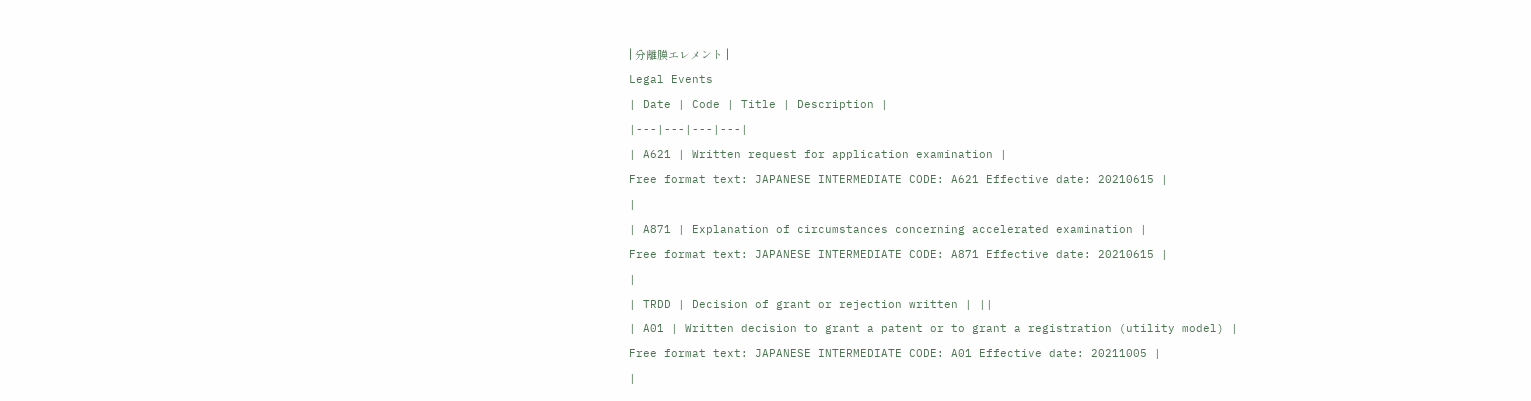| 分離膜エレメント |
Legal Events
| Date | Code | Title | Description |
|---|---|---|---|
| A621 | Written request for application examination |
Free format text: JAPANESE INTERMEDIATE CODE: A621 Effective date: 20210615 |
|
| A871 | Explanation of circumstances concerning accelerated examination |
Free format text: JAPANESE INTERMEDIATE CODE: A871 Effective date: 20210615 |
|
| TRDD | Decision of grant or rejection written | ||
| A01 | Written decision to grant a patent or to grant a registration (utility model) |
Free format text: JAPANESE INTERMEDIATE CODE: A01 Effective date: 20211005 |
|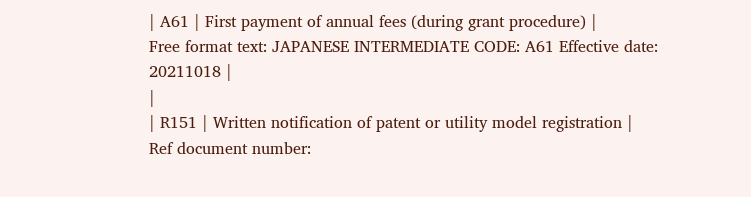| A61 | First payment of annual fees (during grant procedure) |
Free format text: JAPANESE INTERMEDIATE CODE: A61 Effective date: 20211018 |
|
| R151 | Written notification of patent or utility model registration |
Ref document number: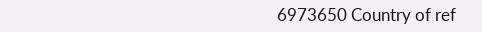6973650 Country of ref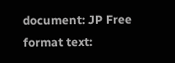document: JP Free format text: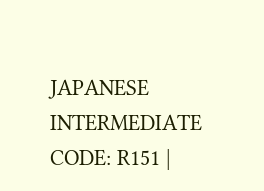JAPANESE INTERMEDIATE CODE: R151 |